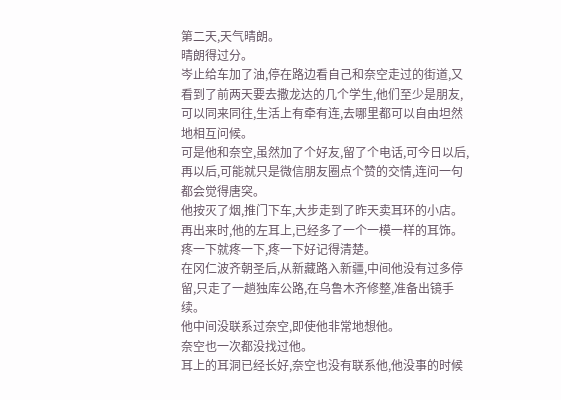第二天,天气晴朗。
晴朗得过分。
岑止给车加了油,停在路边看自己和奈空走过的街道,又看到了前两天要去撒龙达的几个学生,他们至少是朋友,可以同来同往,生活上有牵有连,去哪里都可以自由坦然地相互问候。
可是他和奈空,虽然加了个好友,留了个电话,可今日以后,再以后,可能就只是微信朋友圈点个赞的交情,连问一句都会觉得唐突。
他按灭了烟,推门下车,大步走到了昨天卖耳环的小店。
再出来时,他的左耳上,已经多了一个一模一样的耳饰。
疼一下就疼一下,疼一下好记得清楚。
在冈仁波齐朝圣后,从新藏路入新疆,中间他没有过多停留,只走了一趟独库公路,在乌鲁木齐修整,准备出镜手续。
他中间没联系过奈空,即使他非常地想他。
奈空也一次都没找过他。
耳上的耳洞已经长好,奈空也没有联系他,他没事的时候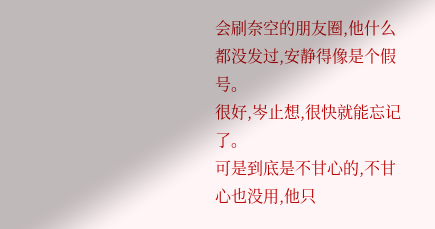会刷奈空的朋友圈,他什么都没发过,安静得像是个假号。
很好,岑止想,很快就能忘记了。
可是到底是不甘心的,不甘心也没用,他只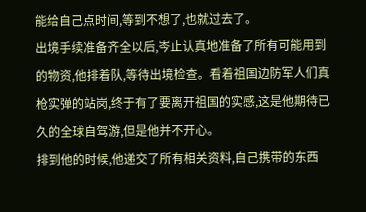能给自己点时间,等到不想了,也就过去了。
出境手续准备齐全以后,岑止认真地准备了所有可能用到的物资,他排着队,等待出境检查。看着祖国边防军人们真枪实弹的站岗,终于有了要离开祖国的实感,这是他期待已久的全球自驾游,但是他并不开心。
排到他的时候,他递交了所有相关资料,自己携带的东西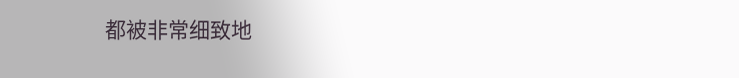都被非常细致地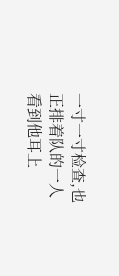一寸一寸检查,也正排着队的一人看到他耳上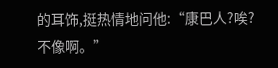的耳饰,挺热情地问他:“康巴人?唉?不像啊。”